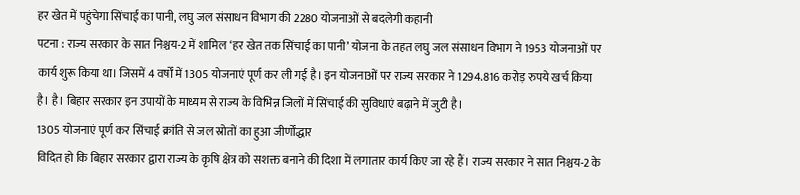हर खेत में पहुंचेगा सिंचाई का पानी, लघु जल संसाधन विभाग की 2280 योजनाओं से बदलेगी कहानी
पटना : राज्य सरकार के सात निश्चय-2 में शामिल ‘हर खेत तक सिंचाई का पानी’ योजना के तहत लघु जल संसाधन विभाग ने 1953 योजनाओं पर कार्य शुरू किया था। जिसमें 4 वर्षों में 1305 योजनाएं पूर्ण कर ली गई है। इन योजनाओं पर राज्य सरकार ने 1294.816 करोड़ रुपये खर्च किया है। है। बिहार सरकार इन उपायों के माध्यम से राज्य के विभिन्न जिलों में सिंचाई की सुविधाएं बढ़ाने में जुटी है।
1305 योजनाएं पूर्ण कर सिंचाई क्रांति से जल स्रोतों का हुआ जीर्णोंद्धार
विदित हो कि बिहार सरकार द्वारा राज्य के कृषि क्षेत्र को सशक्त बनाने की दिशा में लगातार कार्य किए जा रहे हैं। राज्य सरकार ने सात निश्चय-2 के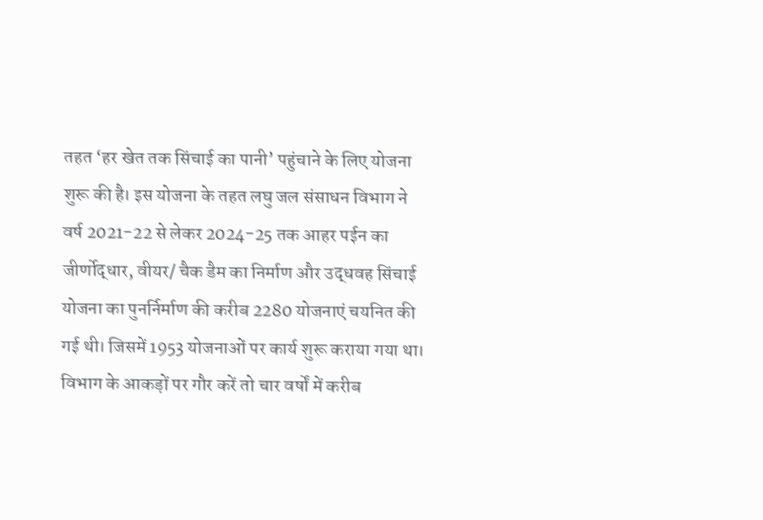तहत ‘हर खेत तक सिंचाई का पानी’ पहुंचाने के लिए योजना शुरू की है। इस योजना के तहत लघु जल संसाधन विभाग ने वर्ष 2021-22 से लेकर 2024-25 तक आहर पईन का जीर्णोद्धार, वीयर/ चैक डैम का निर्माण और उद्धवह सिंचाई योजना का पुनर्निर्माण की करीब 2280 योजनाएं चयनित की गई थी। जिसमें 1953 योजनाओं पर कार्य शुरू कराया गया था। विभाग के आकड़ों पर गौर करें तो चार वर्षों में करीब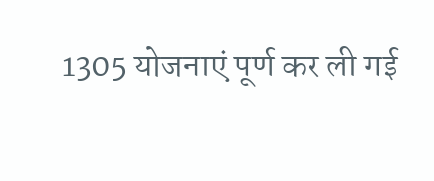1305 योजनाएं पूर्ण कर ली गई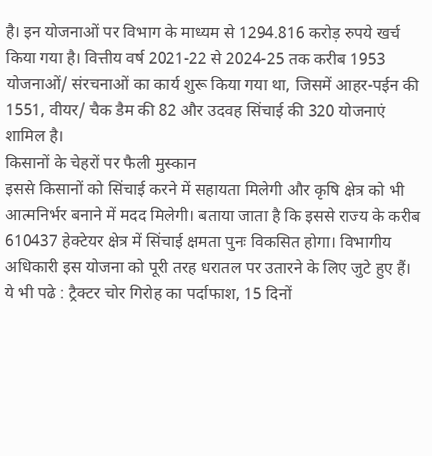है। इन योजनाओं पर विभाग के माध्यम से 1294.816 करोड़ रुपये खर्च किया गया है। वित्तीय वर्ष 2021-22 से 2024-25 तक करीब 1953 योजनाओं/ संरचनाओं का कार्य शुरू किया गया था, जिसमें आहर-पईन की 1551, वीयर/ चैक डैम की 82 और उदवह सिंचाई की 320 योजनाएं शामिल है।
किसानों के चेहरों पर फैली मुस्कान
इससे किसानों को सिंचाई करने में सहायता मिलेगी और कृषि क्षेत्र को भी आत्मनिर्भर बनाने में मदद मिलेगी। बताया जाता है कि इससे राज्य के करीब 610437 हेक्टेयर क्षेत्र में सिंचाई क्षमता पुनः विकसित होगा। विभागीय अधिकारी इस योजना को पूरी तरह धरातल पर उतारने के लिए जुटे हुए हैं।
ये भी पढे : ट्रैक्टर चोर गिरोह का पर्दाफाश, 15 दिनों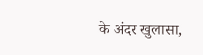के अंदर खुलासा,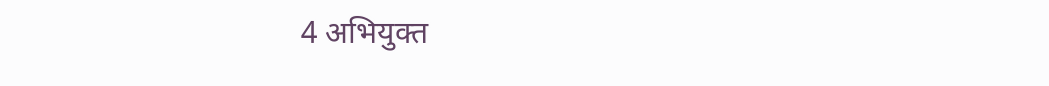4 अभियुक्त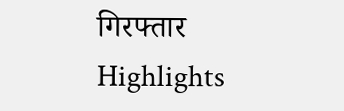गिरफ्तार
Highlights